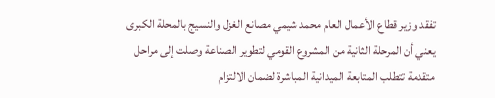تفقد وزير قطاع الأعمال العام محمد شيمي مصانع الغزل والنسيج بالمحلة الكبرى يعني أن المرحلة الثانية من المشروع القومي لتطوير الصناعة وصلت إلى مراحل متقدمة تتطلب المتابعة الميدانية المباشرة لضمان الالتزام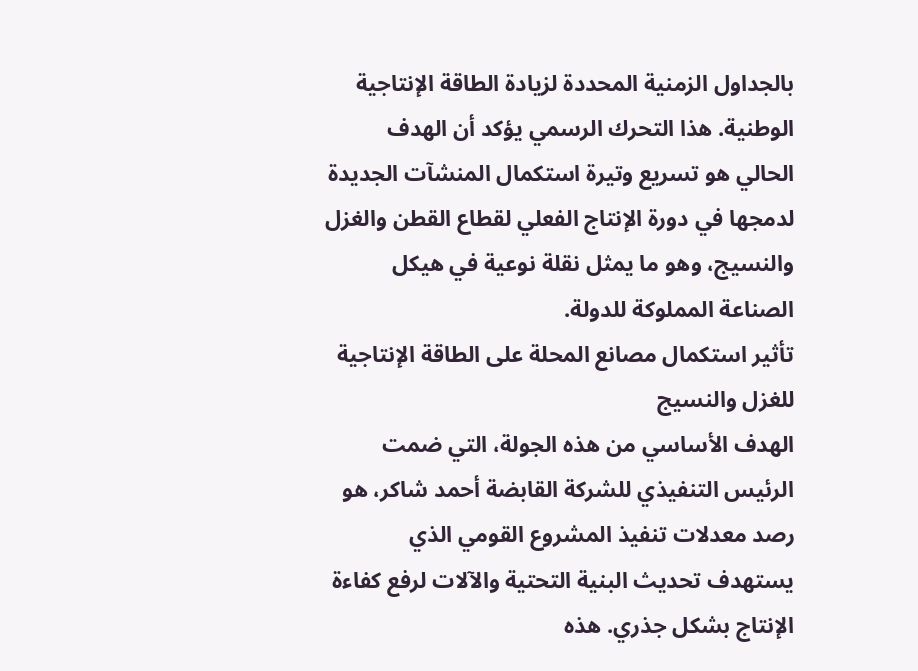بالجداول الزمنية المحددة لزيادة الطاقة الإنتاجية الوطنية. هذا التحرك الرسمي يؤكد أن الهدف الحالي هو تسريع وتيرة استكمال المنشآت الجديدة لدمجها في دورة الإنتاج الفعلي لقطاع القطن والغزل والنسيج، وهو ما يمثل نقلة نوعية في هيكل الصناعة المملوكة للدولة.
تأثير استكمال مصانع المحلة على الطاقة الإنتاجية للغزل والنسيج
الهدف الأساسي من هذه الجولة، التي ضمت الرئيس التنفيذي للشركة القابضة أحمد شاكر، هو رصد معدلات تنفيذ المشروع القومي الذي يستهدف تحديث البنية التحتية والآلات لرفع كفاءة الإنتاج بشكل جذري. هذه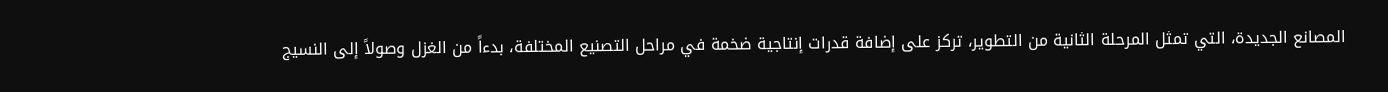المصانع الجديدة، التي تمثل المرحلة الثانية من التطوير، تركز على إضافة قدرات إنتاجية ضخمة في مراحل التصنيع المختلفة، بدءاً من الغزل وصولاً إلى النسيج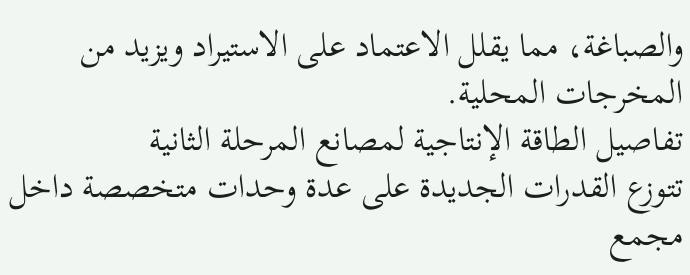والصباغة، مما يقلل الاعتماد على الاستيراد ويزيد من المخرجات المحلية.
تفاصيل الطاقة الإنتاجية لمصانع المرحلة الثانية
تتوزع القدرات الجديدة على عدة وحدات متخصصة داخل مجمع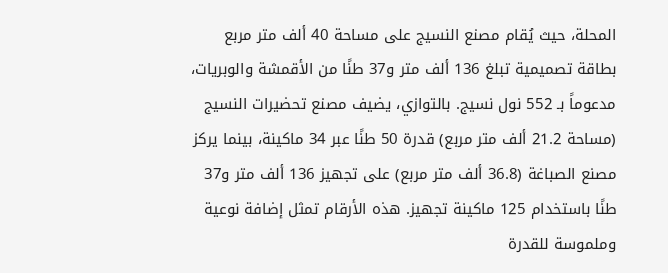المحلة، حيث يُقام مصنع النسيج على مساحة 40 ألف متر مربع بطاقة تصميمية تبلغ 136 ألف متر و37 طنًا من الأقمشة والوبريات، مدعوماً بـ 552 نول نسيج. بالتوازي، يضيف مصنع تحضيرات النسيج (مساحة 21.2 ألف متر مربع) قدرة 50 طنًا عبر 34 ماكينة، بينما يركز مصنع الصباغة (36.8 ألف متر مربع) على تجهيز 136 ألف متر و37 طنًا باستخدام 125 ماكينة تجهيز. هذه الأرقام تمثل إضافة نوعية وملموسة للقدرة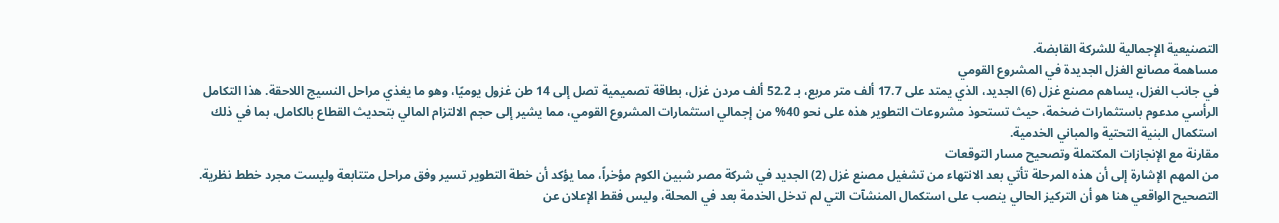التصنيعية الإجمالية للشركة القابضة.
مساهمة مصانع الغزل الجديدة في المشروع القومي
في جانب الغزل، يساهم مصنع غزل (6) الجديد، الذي يمتد على 17.7 ألف متر مربع، بـ 52.2 ألف مردن غزل، بطاقة تصميمية تصل إلى 14 طن غزول يوميًا، وهو ما يغذي مراحل النسيج اللاحقة. هذا التكامل الرأسي مدعوم باستثمارات ضخمة، حيث تستحوذ مشروعات التطوير هذه على نحو 40% من إجمالي استثمارات المشروع القومي، مما يشير إلى حجم الالتزام المالي بتحديث القطاع بالكامل، بما في ذلك استكمال البنية التحتية والمباني الخدمية.
مقارنة مع الإنجازات المكتملة وتصحيح مسار التوقعات
من المهم الإشارة إلى أن هذه المرحلة تأتي بعد الانتهاء من تشغيل مصنع غزل (2) الجديد في شركة مصر شبين الكوم مؤخراً، مما يؤكد أن خطة التطوير تسير وفق مراحل متتابعة وليست مجرد خطط نظرية. التصحيح الواقعي هنا هو أن التركيز الحالي ينصب على استكمال المنشآت التي لم تدخل الخدمة بعد في المحلة، وليس فقط الإعلان عن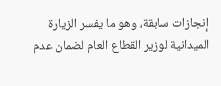إنجازات سابقة، وهو ما يفسر الزيارة الميدانية لوزير القطاع العام لضمان عدم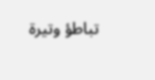تباطؤ وتيرة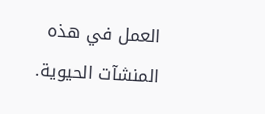العمل في هذه المنشآت الحيوية.